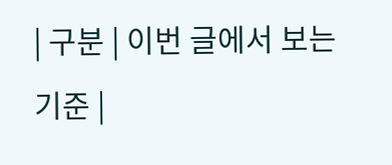| 구분 | 이번 글에서 보는 기준 |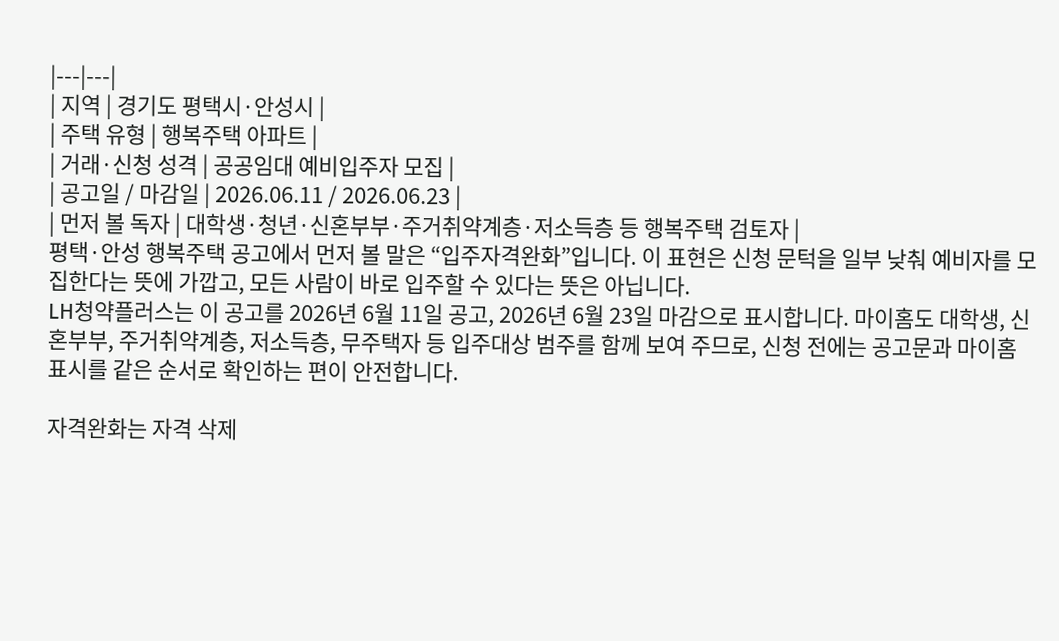|---|---|
| 지역 | 경기도 평택시·안성시 |
| 주택 유형 | 행복주택 아파트 |
| 거래·신청 성격 | 공공임대 예비입주자 모집 |
| 공고일 / 마감일 | 2026.06.11 / 2026.06.23 |
| 먼저 볼 독자 | 대학생·청년·신혼부부·주거취약계층·저소득층 등 행복주택 검토자 |
평택·안성 행복주택 공고에서 먼저 볼 말은 “입주자격완화”입니다. 이 표현은 신청 문턱을 일부 낮춰 예비자를 모집한다는 뜻에 가깝고, 모든 사람이 바로 입주할 수 있다는 뜻은 아닙니다.
LH청약플러스는 이 공고를 2026년 6월 11일 공고, 2026년 6월 23일 마감으로 표시합니다. 마이홈도 대학생, 신혼부부, 주거취약계층, 저소득층, 무주택자 등 입주대상 범주를 함께 보여 주므로, 신청 전에는 공고문과 마이홈 표시를 같은 순서로 확인하는 편이 안전합니다.

자격완화는 자격 삭제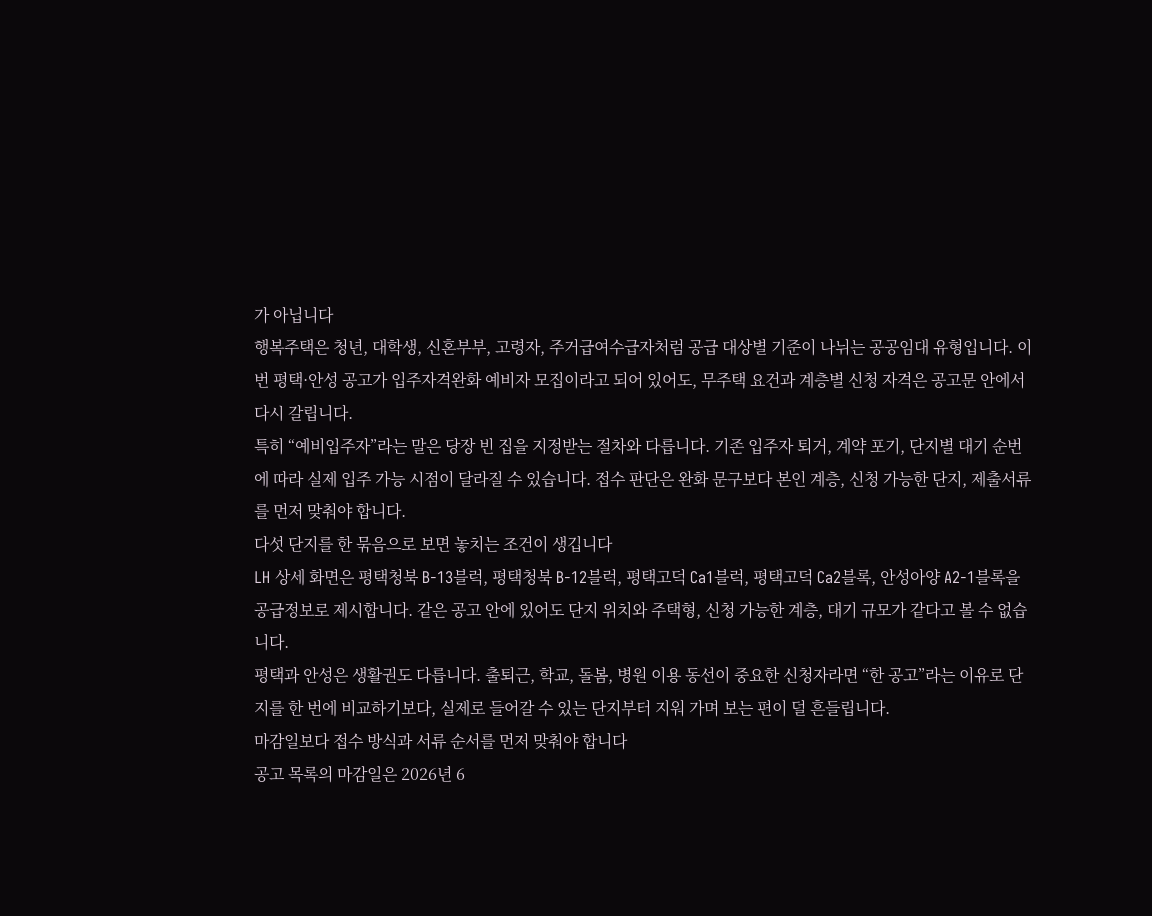가 아닙니다
행복주택은 청년, 대학생, 신혼부부, 고령자, 주거급여수급자처럼 공급 대상별 기준이 나뉘는 공공임대 유형입니다. 이번 평택·안성 공고가 입주자격완화 예비자 모집이라고 되어 있어도, 무주택 요건과 계층별 신청 자격은 공고문 안에서 다시 갈립니다.
특히 “예비입주자”라는 말은 당장 빈 집을 지정받는 절차와 다릅니다. 기존 입주자 퇴거, 계약 포기, 단지별 대기 순번에 따라 실제 입주 가능 시점이 달라질 수 있습니다. 접수 판단은 완화 문구보다 본인 계층, 신청 가능한 단지, 제출서류를 먼저 맞춰야 합니다.
다섯 단지를 한 묶음으로 보면 놓치는 조건이 생깁니다
LH 상세 화면은 평택청북 B-13블럭, 평택청북 B-12블럭, 평택고덕 Ca1블럭, 평택고덕 Ca2블록, 안성아양 A2-1블록을 공급정보로 제시합니다. 같은 공고 안에 있어도 단지 위치와 주택형, 신청 가능한 계층, 대기 규모가 같다고 볼 수 없습니다.
평택과 안성은 생활권도 다릅니다. 출퇴근, 학교, 돌봄, 병원 이용 동선이 중요한 신청자라면 “한 공고”라는 이유로 단지를 한 번에 비교하기보다, 실제로 들어갈 수 있는 단지부터 지워 가며 보는 편이 덜 흔들립니다.
마감일보다 접수 방식과 서류 순서를 먼저 맞춰야 합니다
공고 목록의 마감일은 2026년 6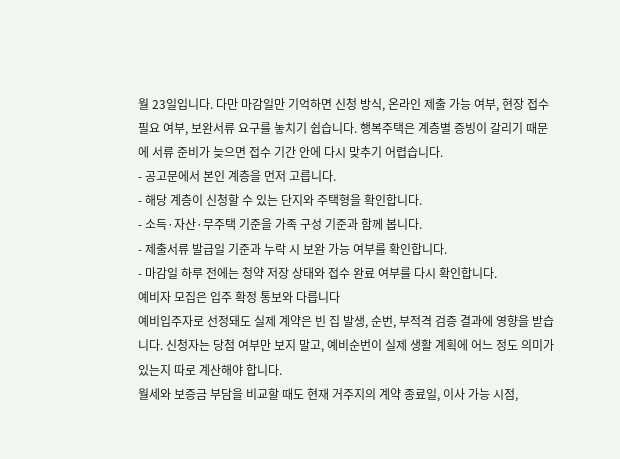월 23일입니다. 다만 마감일만 기억하면 신청 방식, 온라인 제출 가능 여부, 현장 접수 필요 여부, 보완서류 요구를 놓치기 쉽습니다. 행복주택은 계층별 증빙이 갈리기 때문에 서류 준비가 늦으면 접수 기간 안에 다시 맞추기 어렵습니다.
- 공고문에서 본인 계층을 먼저 고릅니다.
- 해당 계층이 신청할 수 있는 단지와 주택형을 확인합니다.
- 소득·자산·무주택 기준을 가족 구성 기준과 함께 봅니다.
- 제출서류 발급일 기준과 누락 시 보완 가능 여부를 확인합니다.
- 마감일 하루 전에는 청약 저장 상태와 접수 완료 여부를 다시 확인합니다.
예비자 모집은 입주 확정 통보와 다릅니다
예비입주자로 선정돼도 실제 계약은 빈 집 발생, 순번, 부적격 검증 결과에 영향을 받습니다. 신청자는 당첨 여부만 보지 말고, 예비순번이 실제 생활 계획에 어느 정도 의미가 있는지 따로 계산해야 합니다.
월세와 보증금 부담을 비교할 때도 현재 거주지의 계약 종료일, 이사 가능 시점,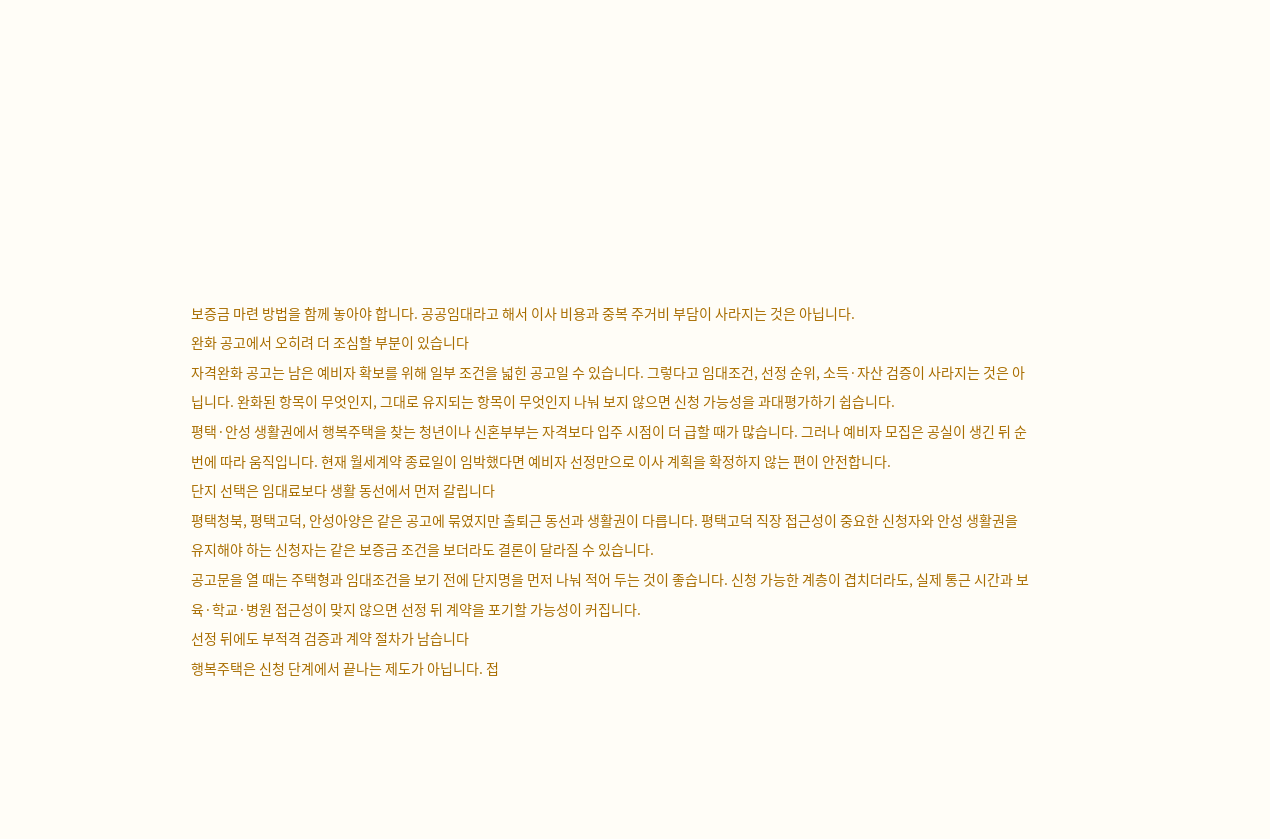보증금 마련 방법을 함께 놓아야 합니다. 공공임대라고 해서 이사 비용과 중복 주거비 부담이 사라지는 것은 아닙니다.
완화 공고에서 오히려 더 조심할 부분이 있습니다
자격완화 공고는 남은 예비자 확보를 위해 일부 조건을 넓힌 공고일 수 있습니다. 그렇다고 임대조건, 선정 순위, 소득·자산 검증이 사라지는 것은 아닙니다. 완화된 항목이 무엇인지, 그대로 유지되는 항목이 무엇인지 나눠 보지 않으면 신청 가능성을 과대평가하기 쉽습니다.
평택·안성 생활권에서 행복주택을 찾는 청년이나 신혼부부는 자격보다 입주 시점이 더 급할 때가 많습니다. 그러나 예비자 모집은 공실이 생긴 뒤 순번에 따라 움직입니다. 현재 월세계약 종료일이 임박했다면 예비자 선정만으로 이사 계획을 확정하지 않는 편이 안전합니다.
단지 선택은 임대료보다 생활 동선에서 먼저 갈립니다
평택청북, 평택고덕, 안성아양은 같은 공고에 묶였지만 출퇴근 동선과 생활권이 다릅니다. 평택고덕 직장 접근성이 중요한 신청자와 안성 생활권을 유지해야 하는 신청자는 같은 보증금 조건을 보더라도 결론이 달라질 수 있습니다.
공고문을 열 때는 주택형과 임대조건을 보기 전에 단지명을 먼저 나눠 적어 두는 것이 좋습니다. 신청 가능한 계층이 겹치더라도, 실제 통근 시간과 보육·학교·병원 접근성이 맞지 않으면 선정 뒤 계약을 포기할 가능성이 커집니다.
선정 뒤에도 부적격 검증과 계약 절차가 남습니다
행복주택은 신청 단계에서 끝나는 제도가 아닙니다. 접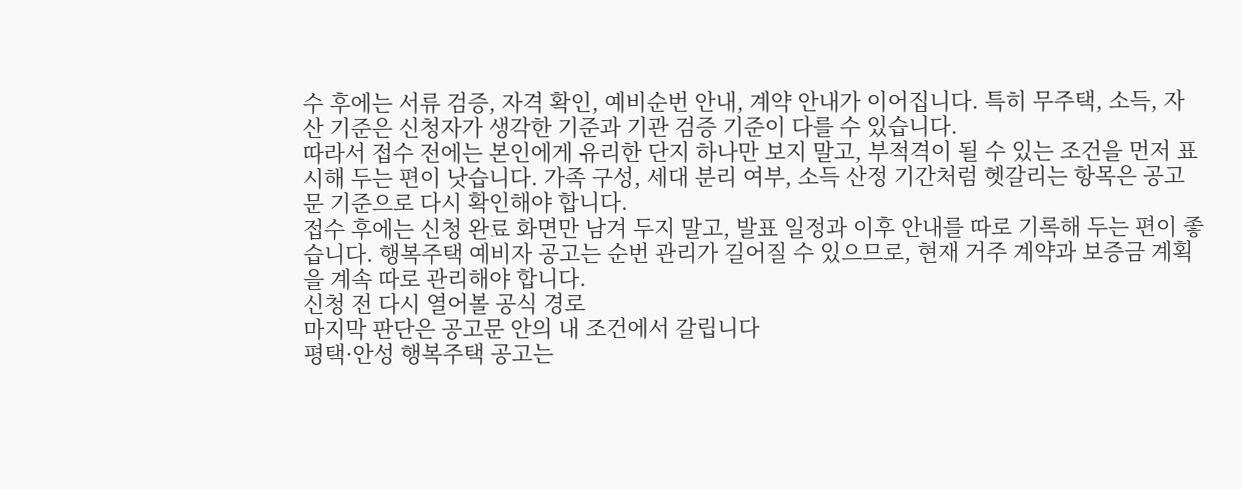수 후에는 서류 검증, 자격 확인, 예비순번 안내, 계약 안내가 이어집니다. 특히 무주택, 소득, 자산 기준은 신청자가 생각한 기준과 기관 검증 기준이 다를 수 있습니다.
따라서 접수 전에는 본인에게 유리한 단지 하나만 보지 말고, 부적격이 될 수 있는 조건을 먼저 표시해 두는 편이 낫습니다. 가족 구성, 세대 분리 여부, 소득 산정 기간처럼 헷갈리는 항목은 공고문 기준으로 다시 확인해야 합니다.
접수 후에는 신청 완료 화면만 남겨 두지 말고, 발표 일정과 이후 안내를 따로 기록해 두는 편이 좋습니다. 행복주택 예비자 공고는 순번 관리가 길어질 수 있으므로, 현재 거주 계약과 보증금 계획을 계속 따로 관리해야 합니다.
신청 전 다시 열어볼 공식 경로
마지막 판단은 공고문 안의 내 조건에서 갈립니다
평택·안성 행복주택 공고는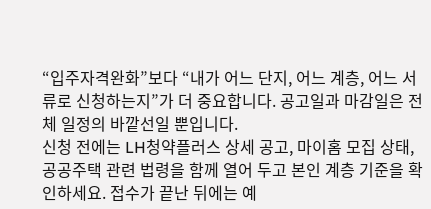“입주자격완화”보다 “내가 어느 단지, 어느 계층, 어느 서류로 신청하는지”가 더 중요합니다. 공고일과 마감일은 전체 일정의 바깥선일 뿐입니다.
신청 전에는 LH청약플러스 상세 공고, 마이홈 모집 상태, 공공주택 관련 법령을 함께 열어 두고 본인 계층 기준을 확인하세요. 접수가 끝난 뒤에는 예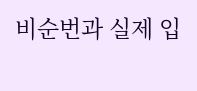비순번과 실제 입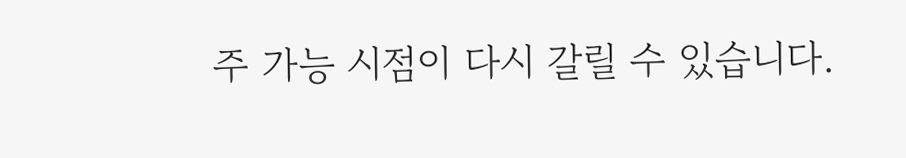주 가능 시점이 다시 갈릴 수 있습니다.